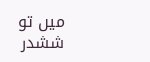میں تو ششدر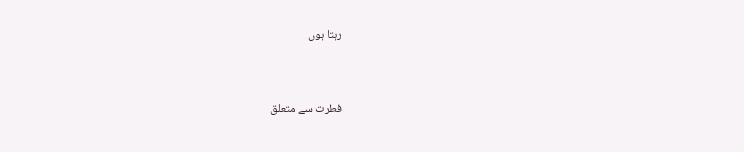رہتا ہوں


فطرت سے متعلق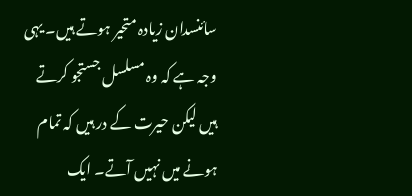سائنسدان زیادہ متحیر ہوتے ہیں۔ یہی وجہ ہے کہ وہ مسلسل جستجو کرتے ہیں لیکن حیرت کے در ہیں کہ تمام ہونے میں نہیں آتے۔ ایک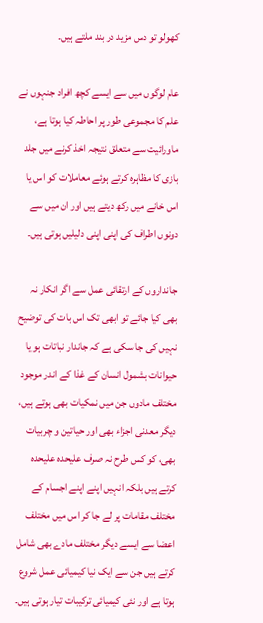کھولو تو دس مزید در بند ملتے ہیں۔

عام لوگوں میں سے ایسے کچھ افراد جنہوں نے علم کا مجموعی طور پر احاطہ کیا ہوتا ہے، ماورائیت سے متعلق نتیجہ اخذ کرنے میں جلد بازی کا مظاہرہ کرتے ہوئے معاملات کو اس یا اس خانے میں رکھ دیتے ہیں اور ان میں سے دونوں اطراف کی اپنی اپنی دلیلیں ہوتی ہیں۔

جانداروں کے ارتقائی عمل سے اگر انکار نہ بھی کیا جائے تو ابھی تک اس بات کی توضیح نہیں کی جا سکی ہے کہ جاندار نباتات ہو یا حیوانات بشمول انسان کے غذا کے اندر موجود مختلف مادوں جن میں نمکیات بھی ہوتے ہیں، دیگر معدنی اجزاء بھی اور حیاتین و چربیات بھی، کو کس طرح نہ صرف علیحدہ علیحدہ کرتے ہیں بلکہ انہیں اپنے اپنے اجسام کے مختلف مقامات پر لے جا کر اس میں مختلف اعضا سے ایسے دیگر مختلف مادے بھی شامل کرتے ہیں جن سے ایک نیا کیمیائی عمل شروع ہوتا ہے اور نئی کیمیائی ترکیبات تیار ہوتی ہیں۔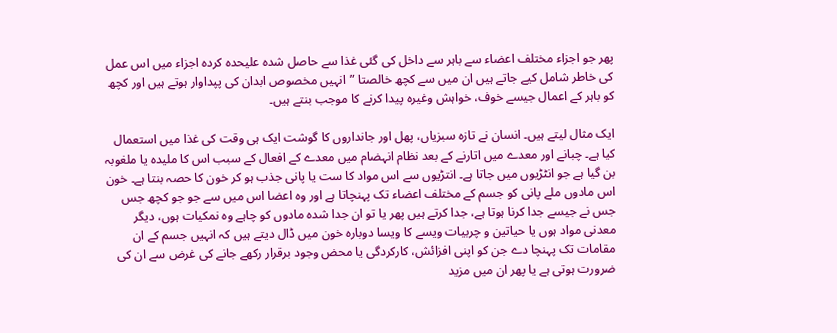پھر جو اجزاء مختلف اعضاء سے باہر سے داخل کی گئی غذا سے حاصل شدہ علیحدہ کردہ اجزاء میں اس عمل کی خاطر شامل کیے جاتے ہیں ان میں سے کچھ خالصتا ”انہیں مخصوص ابدان کی پپداوار ہوتے ہیں اور کچھ کو باہر کے اعمال جیسے خوف، خواہش وغیرہ پیدا کرنے کا موجب بنتے ہیں۔

ایک مثال لیتے ہیں۔ انسان نے تازہ سبزیاں، پھل اور جانداروں کا گوشت ایک ہی وقت کی غذا میں استعمال کیا ہے۔ چبانے اور معدے میں اتارنے کے بعد نظام انہضام میں معدے کے افعال کے سبب اس کا ملیدہ یا ملغوبہ بن گیا ہے جو انٹڑیوں میں جاتا ہے۔ انتڑیوں سے اس مواد کا ست یا پانی جذب ہو کر خون کا حصہ بنتا ہے۔ خون اس مادوں ملے پانی کو جسم کے مختلف اعضاء تک پہنچاتا ہے اور وہ اعضا اس میں سے جو جو کچھ جس جس نے جیسے جدا کرنا ہوتا ہے، جدا کرتے ہیں پھر یا تو ان جدا شدہ مادوں کو چاہے وہ نمکیات ہوں، دیگر معدنی مواد ہوں یا حیاتین و چربیات ویسے کا ویسا دوبارہ خون میں ڈال دیتے ہیں کہ انہیں جسم کے ان مقامات تک پہنچا دے جن کو اپنی افزائش، کارکردگی یا محض وجود برقرار رکھے جانے کی غرض سے ان کی ضرورت ہوتی ہے یا پھر ان میں مزید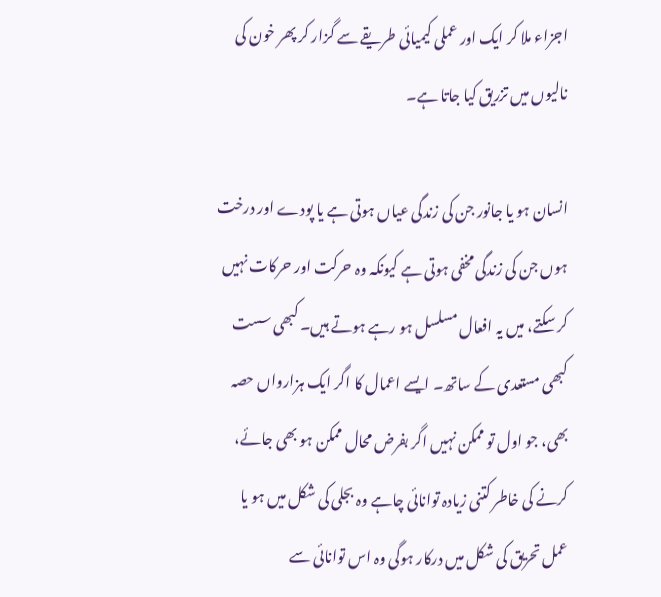اجزاء ملا کر ایک اور عملی کیمیائی طریقے سے گزار کر پھر خون کی نالیوں میں تزریق کیا جاتا ہے۔

انسان ہو یا جانور جن کی زندگی عیاں ہوتی ہے یا پودے اور درخت ہوں جن کی زندگی مخفی ہوتی ہے کیونکہ وہ حرکت اور حرکات نہیں کر سکتے، میں یہ افعال مسلسل ہو رہے ہوتے ہیں۔ کبھی سست کبھی مستعدی کے ساتھ۔ ایسے اعمال کا اگر ایک ہزارواں حصہ بھی، جو اول تو ممکن نہیں اگر بفرض محال ممکن ہو بھی جائے، کرنے کی خاطر کتنی زیادہ توانائی چاہے وہ بجلی کی شکل میں ہو یا عمل تحریق کی شکل میں درکار ہوگی وہ اس توانائی سے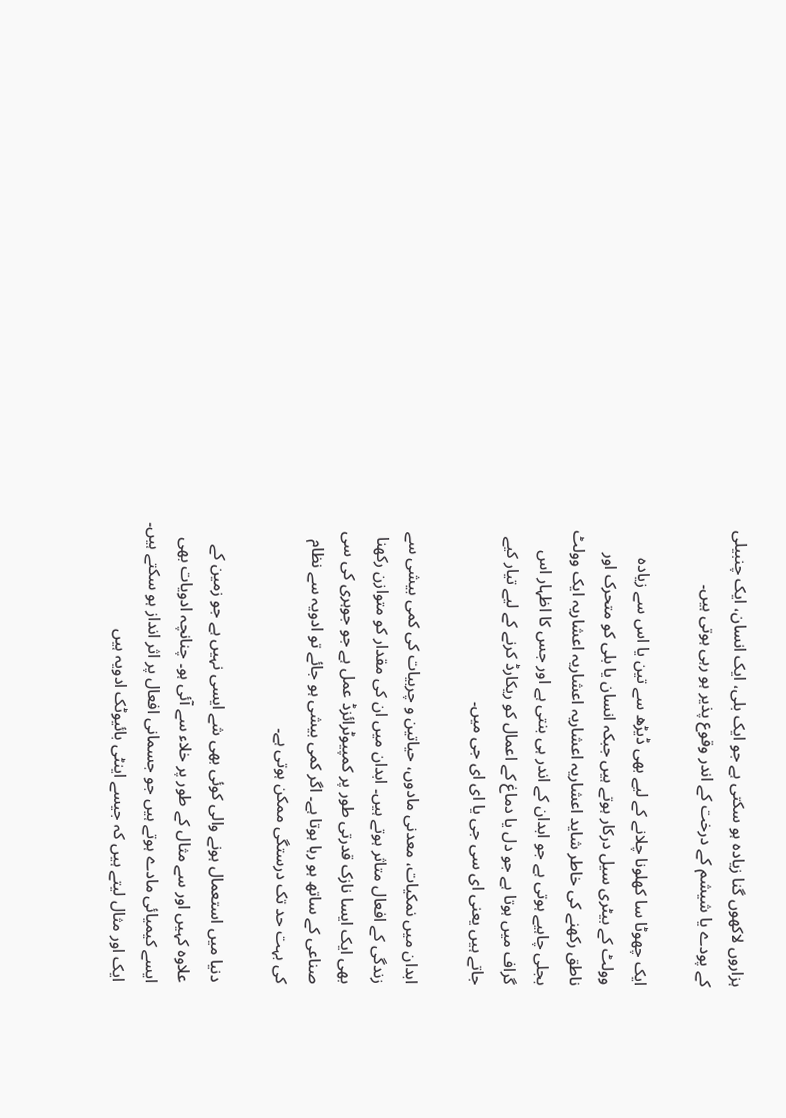ہزاروں لاکھوں گنا زیادہ ہو سکتی ہے جو ایک بلی، ایک انسان، ایک چنبیلی کے پودے یا شیشم کے درخت کے اندر وقوع پذیر ہو رہی ہوتی ہیں۔

ایک چھوٹا سا کھلونا چلانے کے لیے بھی ڈیڑھ سے تین یا اس سے زیادہ وولٹ کے بیٹری سیل درکار ہوتے ہیں جبکہ انسان یا بلی کو متحرک اور ناطق رکھنے کی خاطر شاید اعشاریہ اعشاریہ اعشاریہ اعشاریہ ایک وولٹ بجلی چاہیے ہوتی ہے جو ابدان کے اندر ہی بنتی ہے اور جس کا اظہار اس گراف میں ہوتا ہے جو دل یا دماغ کے اعمال کو ریکارڈ کرنے کے لیے تیار کیے جاتے ہیں یعنی ای سی جی یا ای ای جی میں۔

ابدان میں نمکیات، معدنی مادوں، حیاتین و چربیات کی کمی بیشی سے زندگی کے افعال متاثر ہوتے ہیں۔ ابدان میں ان کی مقدار کو متوازن رکھنا بھی ایک ایسا نازک قدرتی طور پر کمپیوٹرائزڈ عمل ہے جو جوہری کی سی صناعی کے ساتھ ہو رہا ہوتا ہے۔ اگر کمی بیشی ہو جائے تو ادویہ سے نظام کی بہت حد تک درستگی ممکن ہوتی ہے۔

دنیا میں استعمال ہونے والی کوئی بھی شے ایسی نہیں ہے جو زمین کے علاوہ کہیں اور سے مثال کے طور پر خلاء سے آئی ہو۔ چنانچہ ادویات بھی ایسے کیمیائی مادے ہوتے ہیں جو جسمانی افعال پر اثر انداز ہو سکتے ہیں۔ ایک اور مثال لیتے ہیں کہ جیسے اینٹی بائیوٹک ادویہ ہیں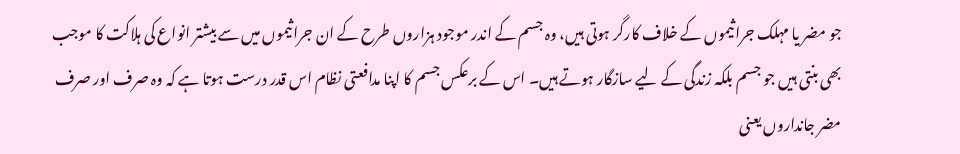جو مضر یا مہلک جراثیموں کے خلاف کارگر ہوتی ہیں، وہ جسم کے اندر موجود ہزاروں طرح کے ان جراثیموں میں سے بیشتر انواع کی ہلاکت کا موجب بھی بنتی ہیں جو جسم بلکہ زندگی کے لیے سازگار ہوتے ہیں۔ اس کے برعکس جسم کا اپنا مدافعتی نظام اس قدر درست ہوتا ہے کہ وہ صرف اور صرف مضر جانداروں یعنی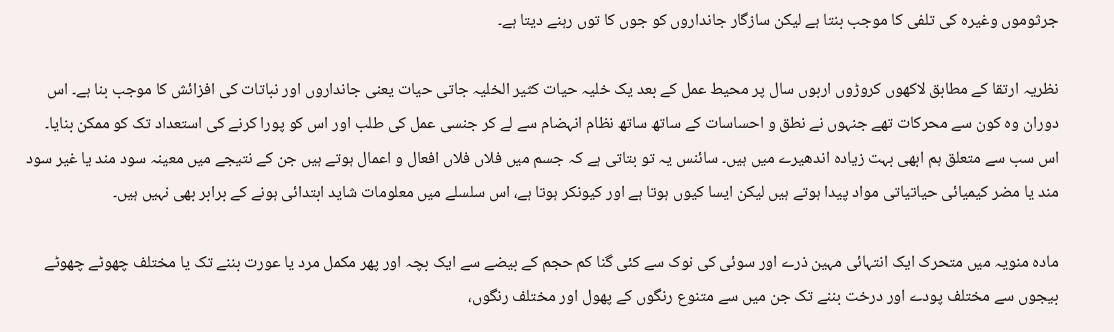جرثوموں وغیرہ کی تلفی کا موجب بنتا ہے لیکن سازگار جانداروں کو جوں کا توں رہنے دیتا ہے۔

نظریہ ارتقا کے مطابق لاکھوں کروڑوں اربوں سال پر محیط عمل کے بعد یک خلیہ حیات کثیر الخلیہ جاتی حیات یعنی جانداروں اور نباتات کی افزائش کا موجب بنا ہے۔ اس دوران وہ کون سے محرکات تھے جنہوں نے نطق و احساسات کے ساتھ ساتھ نظام انہضام سے لے کر جنسی عمل کی طلب اور اس کو پورا کرنے کی استعداد تک کو ممکن بنایا۔ اس سب سے متعلق ہم ابھی بہت زیادہ اندھیرے میں ہیں۔ سائنس یہ تو بتاتی ہے کہ جسم میں فلاں فلاں افعال و اعمال ہوتے ہیں جن کے نتیجے میں معینہ سود مند یا غیر سود مند یا مضر کیمیائی حیاتیاتی مواد پیدا ہوتے ہیں لیکن ایسا کیوں ہوتا ہے اور کیونکر ہوتا ہے، اس سلسلے میں معلومات شاید ابتدائی ہونے کے برابر بھی نہیں ہیں۔

مادہ منویہ میں متحرک ایک انتہائی مہین ذرے اور سوئی کی نوک سے کئی گنا کم حجم کے بیضے سے ایک بچہ اور پھر مکمل مرد یا عورت بننے تک یا مختلف چھوٹے چھوٹے بیجوں سے مختلف پودے اور درخت بننے تک جن میں سے متنوع رنگوں کے پھول اور مختلف رنگوں،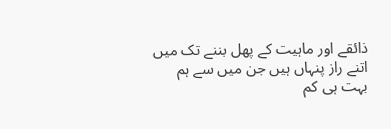ذائقے اور ماہیت کے پھل بننے تک میں اتنے راز پنہاں ہیں جن میں سے ہم بہت ہی کم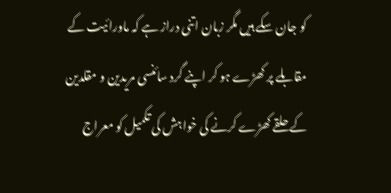کو جان سکے ہیں مگر زبان اتنی دراز ہے کہ ماورائیت کے مقابلے پر کھڑے ہو کر اپنے گرد سائنسی مریدین و مقلدین کے حلقے کھڑے کرنے کی خواہش کی تکمیل کو معراج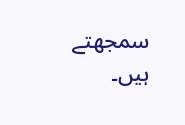سمجھتے ہیں۔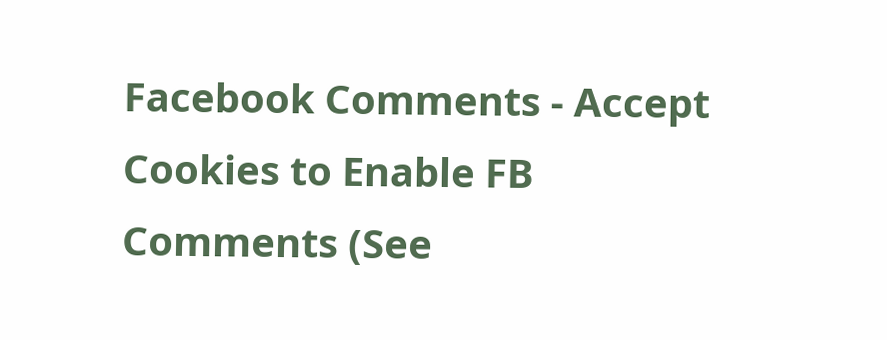Facebook Comments - Accept Cookies to Enable FB Comments (See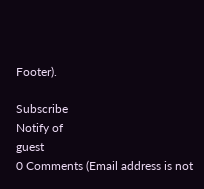Footer).

Subscribe
Notify of
guest
0 Comments (Email address is not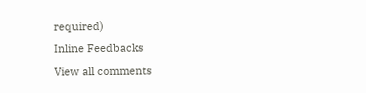required)
Inline Feedbacks
View all comments